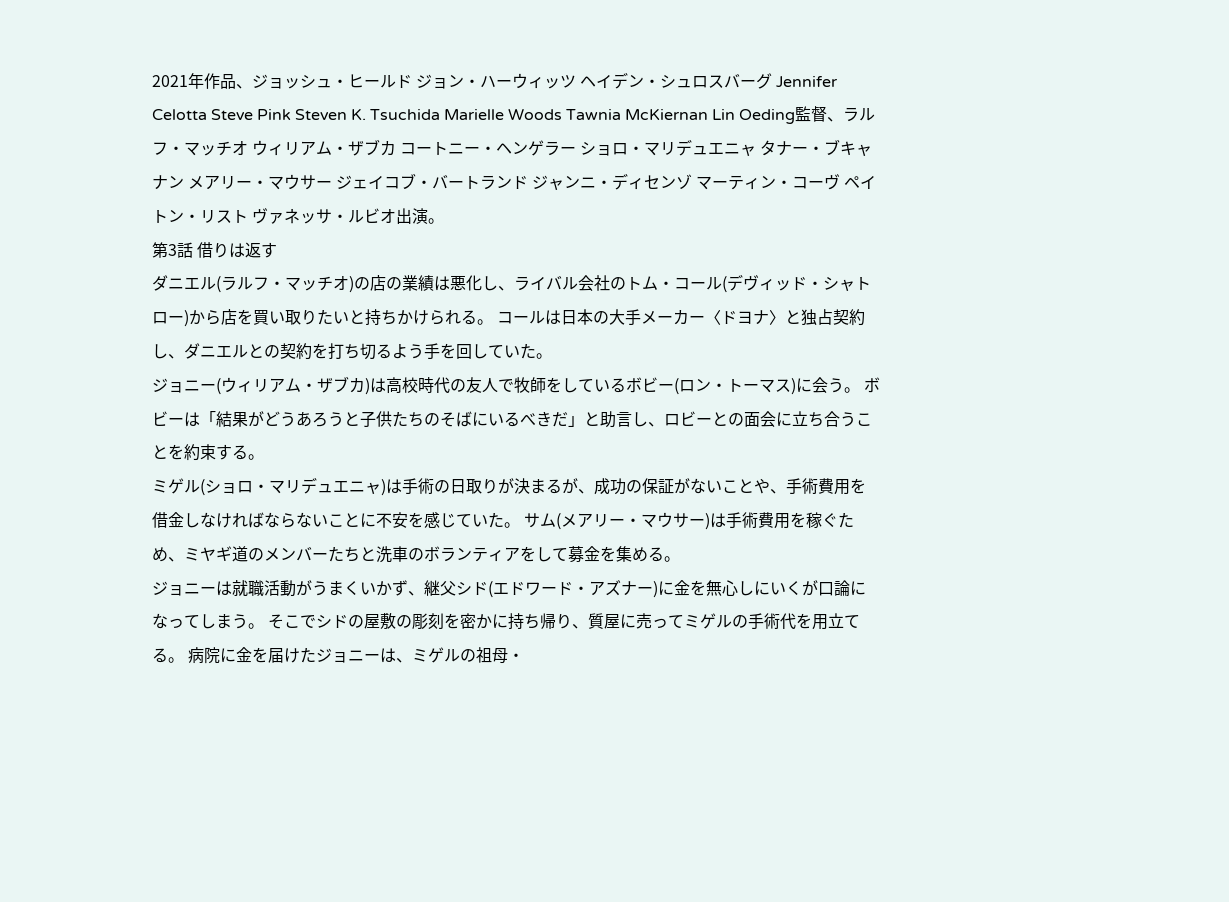2021年作品、ジョッシュ・ヒールド ジョン・ハーウィッツ ヘイデン・シュロスバーグ Jennifer Celotta Steve Pink Steven K. Tsuchida Marielle Woods Tawnia McKiernan Lin Oeding監督、ラルフ・マッチオ ウィリアム・ザブカ コートニー・ヘンゲラー ショロ・マリデュエニャ タナー・ブキャナン メアリー・マウサー ジェイコブ・バートランド ジャンニ・ディセンゾ マーティン・コーヴ ペイトン・リスト ヴァネッサ・ルビオ出演。
第3話 借りは返す
ダニエル(ラルフ・マッチオ)の店の業績は悪化し、ライバル会社のトム・コール(デヴィッド・シャトロー)から店を買い取りたいと持ちかけられる。 コールは日本の大手メーカー〈ドヨナ〉と独占契約し、ダニエルとの契約を打ち切るよう手を回していた。
ジョニー(ウィリアム・ザブカ)は高校時代の友人で牧師をしているボビー(ロン・トーマス)に会う。 ボビーは「結果がどうあろうと子供たちのそばにいるべきだ」と助言し、ロビーとの面会に立ち合うことを約束する。
ミゲル(ショロ・マリデュエニャ)は手術の日取りが決まるが、成功の保証がないことや、手術費用を借金しなければならないことに不安を感じていた。 サム(メアリー・マウサー)は手術費用を稼ぐため、ミヤギ道のメンバーたちと洗車のボランティアをして募金を集める。
ジョニーは就職活動がうまくいかず、継父シド(エドワード・アズナー)に金を無心しにいくが口論になってしまう。 そこでシドの屋敷の彫刻を密かに持ち帰り、質屋に売ってミゲルの手術代を用立てる。 病院に金を届けたジョニーは、ミゲルの祖母・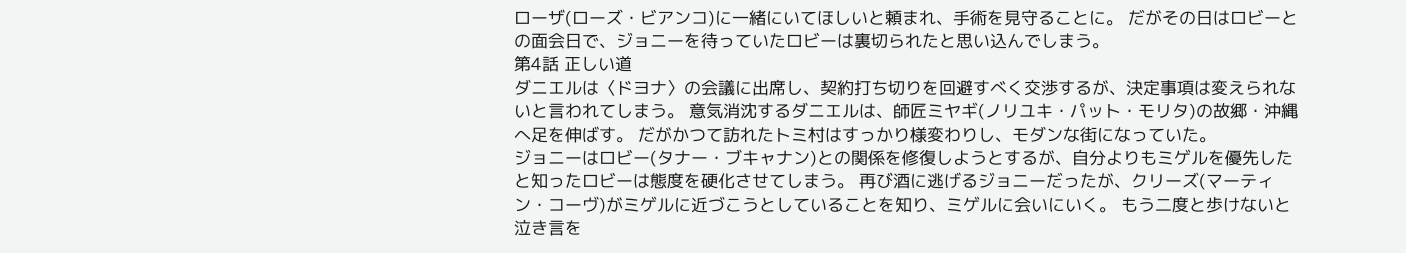ローザ(ローズ・ビアンコ)に一緒にいてほしいと頼まれ、手術を見守ることに。 だがその日はロビーとの面会日で、ジョニーを待っていたロビーは裏切られたと思い込んでしまう。
第4話 正しい道
ダニエルは〈ドヨナ〉の会議に出席し、契約打ち切りを回避すべく交渉するが、決定事項は変えられないと言われてしまう。 意気消沈するダニエルは、師匠ミヤギ(ノリユキ・パット・モリタ)の故郷・沖縄へ足を伸ばす。 だがかつて訪れたトミ村はすっかり様変わりし、モダンな街になっていた。
ジョニーはロビー(タナー・ブキャナン)との関係を修復しようとするが、自分よりもミゲルを優先したと知ったロビーは態度を硬化させてしまう。 再び酒に逃げるジョニーだったが、クリーズ(マーティン・コーヴ)がミゲルに近づこうとしていることを知り、ミゲルに会いにいく。 もう二度と歩けないと泣き言を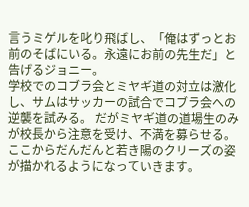言うミゲルを叱り飛ばし、「俺はずっとお前のそばにいる。永遠にお前の先生だ」と告げるジョニー。
学校でのコブラ会とミヤギ道の対立は激化し、サムはサッカーの試合でコブラ会への逆襲を試みる。 だがミヤギ道の道場生のみが校長から注意を受け、不満を募らせる。
ここからだんだんと若き陽のクリーズの姿が描かれるようになっていきます。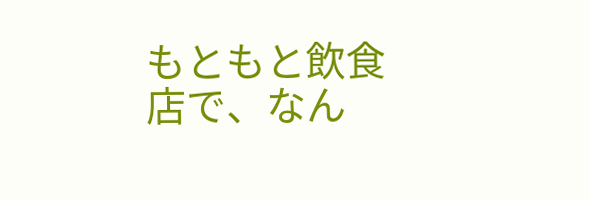もともと飲食店で、なん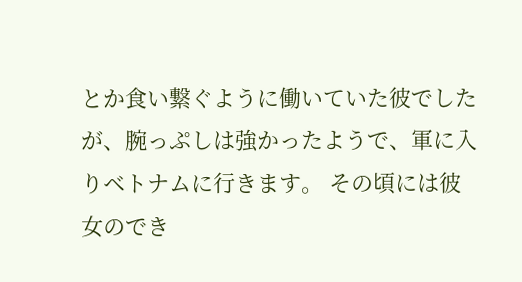とか食い繋ぐように働いていた彼でしたが、腕っぷしは強かったようで、軍に入りベトナムに行きます。 その頃には彼女のでき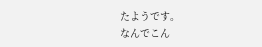たようです。
なんでこん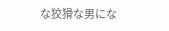な狡猾な男にな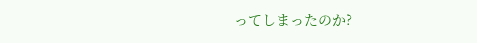ってしまったのか?